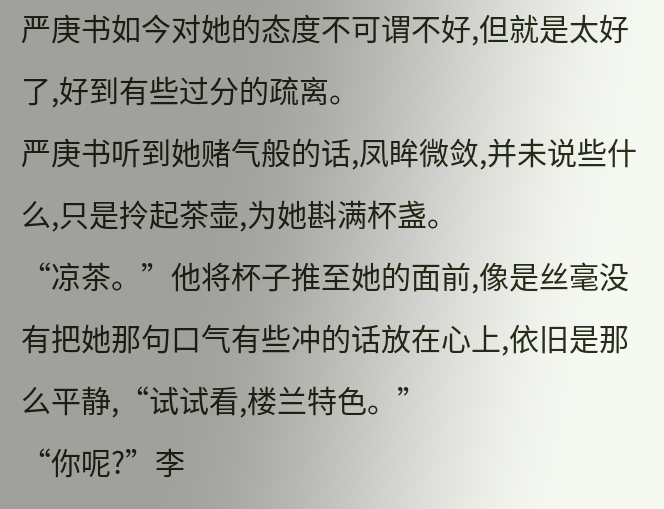严庚书如今对她的态度不可谓不好,但就是太好了,好到有些过分的疏离。
严庚书听到她赌气般的话,凤眸微敛,并未说些什么,只是拎起茶壶,为她斟满杯盏。
“凉茶。”他将杯子推至她的面前,像是丝毫没有把她那句口气有些冲的话放在心上,依旧是那么平静,“试试看,楼兰特色。”
“你呢?”李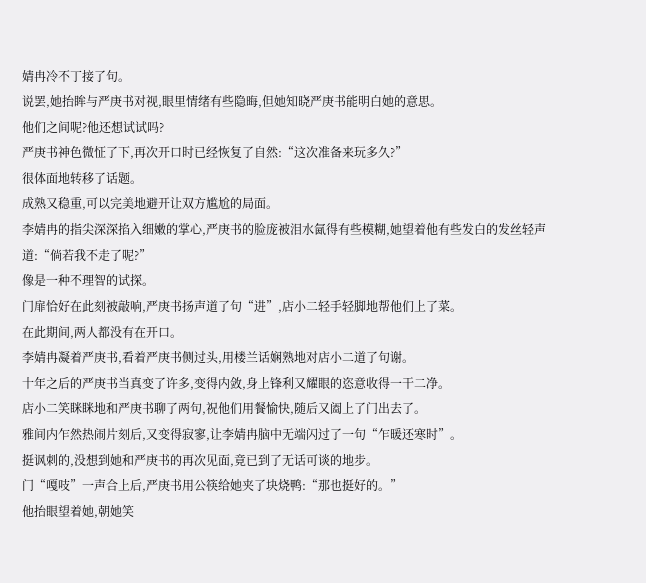婧冉冷不丁接了句。
说罢,她抬眸与严庚书对视,眼里情绪有些隐晦,但她知晓严庚书能明白她的意思。
他们之间呢?他还想试试吗?
严庚书神色微怔了下,再次开口时已经恢复了自然:“这次准备来玩多久?”
很体面地转移了话题。
成熟又稳重,可以完美地避开让双方尴尬的局面。
李婧冉的指尖深深掐入细嫩的掌心,严庚书的脸庞被泪水氤得有些模糊,她望着他有些发白的发丝轻声道:“倘若我不走了呢?”
像是一种不理智的试探。
门扉恰好在此刻被敲响,严庚书扬声道了句“进”,店小二轻手轻脚地帮他们上了菜。
在此期间,两人都没有在开口。
李婧冉凝着严庚书,看着严庚书侧过头,用楼兰话娴熟地对店小二道了句谢。
十年之后的严庚书当真变了许多,变得内敛,身上锋利又耀眼的恣意收得一干二净。
店小二笑眯眯地和严庚书聊了两句,祝他们用餐愉快,随后又阖上了门出去了。
雅间内乍然热闹片刻后,又变得寂寥,让李婧冉脑中无端闪过了一句“乍暖还寒时”。
挺讽刺的,没想到她和严庚书的再次见面,竟已到了无话可谈的地步。
门“嘎吱”一声合上后,严庚书用公筷给她夹了块烧鸭:“那也挺好的。”
他抬眼望着她,朝她笑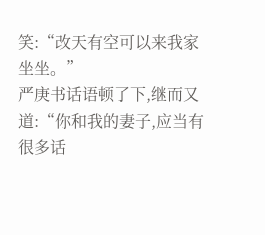笑:“改天有空可以来我家坐坐。”
严庚书话语顿了下,继而又道:“你和我的妻子,应当有很多话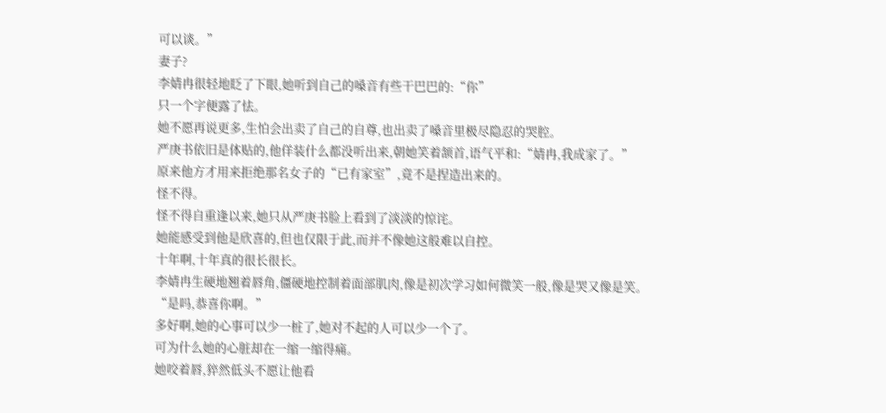可以谈。”
妻子?
李婧冉很轻地眨了下眼,她听到自己的嗓音有些干巴巴的:“你”
只一个字便露了怯。
她不愿再说更多,生怕会出卖了自己的自尊,也出卖了嗓音里极尽隐忍的哭腔。
严庚书依旧是体贴的,他佯装什么都没听出来,朝她笑着颔首,语气平和:“婧冉,我成家了。”
原来他方才用来拒绝那名女子的“已有家室”,竟不是捏造出来的。
怪不得。
怪不得自重逢以来,她只从严庚书脸上看到了淡淡的惊诧。
她能感受到他是欣喜的,但也仅限于此,而并不像她这般难以自控。
十年啊,十年真的很长很长。
李婧冉生硬地翘着唇角,僵硬地控制着面部肌肉,像是初次学习如何微笑一般,像是哭又像是笑。
“是吗,恭喜你啊。”
多好啊,她的心事可以少一桩了,她对不起的人可以少一个了。
可为什么她的心脏却在一缩一缩得痛。
她咬着唇,猝然低头不愿让他看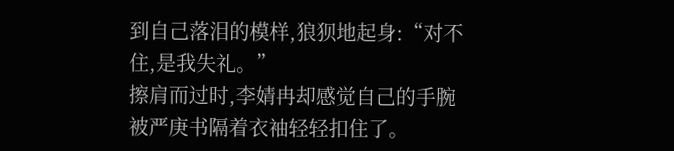到自己落泪的模样,狼狈地起身:“对不住,是我失礼。”
擦肩而过时,李婧冉却感觉自己的手腕被严庚书隔着衣袖轻轻扣住了。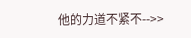他的力道不紧不-->>